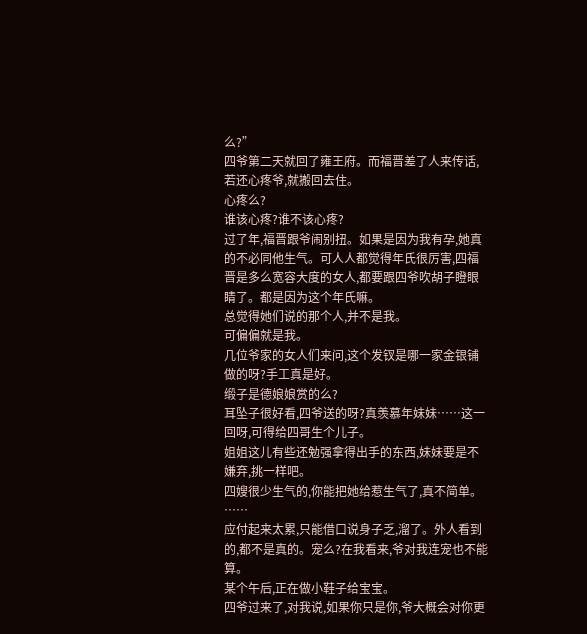么?”
四爷第二天就回了雍王府。而福晋差了人来传话,若还心疼爷,就搬回去住。
心疼么?
谁该心疼?谁不该心疼?
过了年,福晋跟爷闹别扭。如果是因为我有孕,她真的不必同他生气。可人人都觉得年氏很厉害,四福晋是多么宽容大度的女人,都要跟四爷吹胡子瞪眼睛了。都是因为这个年氏嘛。
总觉得她们说的那个人,并不是我。
可偏偏就是我。
几位爷家的女人们来问,这个发钗是哪一家金银铺做的呀?手工真是好。
缎子是德娘娘赏的么?
耳坠子很好看,四爷送的呀?真羡慕年妹妹……这一回呀,可得给四哥生个儿子。
姐姐这儿有些还勉强拿得出手的东西,妹妹要是不嫌弃,挑一样吧。
四嫂很少生气的,你能把她给惹生气了,真不简单。
……
应付起来太累,只能借口说身子乏,溜了。外人看到的,都不是真的。宠么?在我看来,爷对我连宠也不能算。
某个午后,正在做小鞋子给宝宝。
四爷过来了,对我说,如果你只是你,爷大概会对你更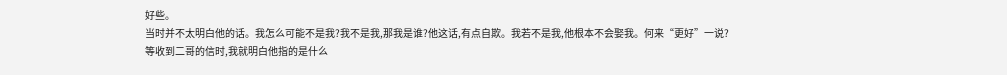好些。
当时并不太明白他的话。我怎么可能不是我?我不是我,那我是谁?他这话,有点自欺。我若不是我,他根本不会娶我。何来“更好”一说?
等收到二哥的信时,我就明白他指的是什么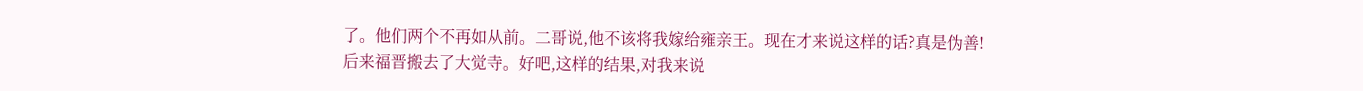了。他们两个不再如从前。二哥说,他不该将我嫁给雍亲王。现在才来说这样的话?真是伪善!
后来福晋搬去了大觉寺。好吧,这样的结果,对我来说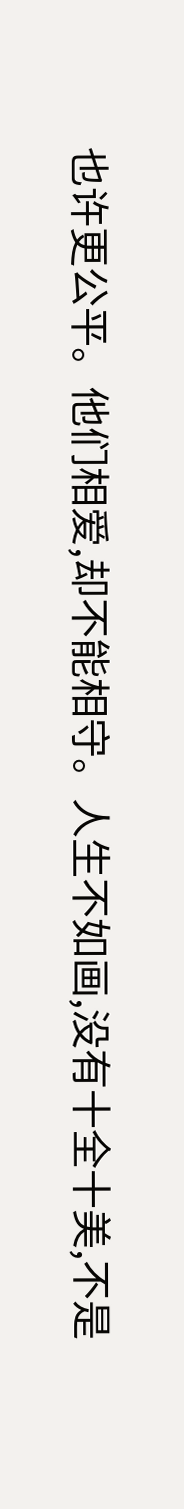也许更公平。他们相爱,却不能相守。人生不如画,没有十全十美,不是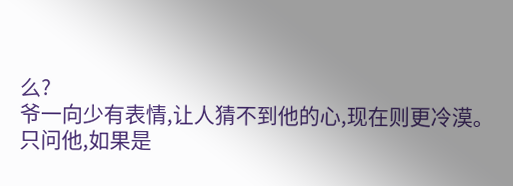么?
爷一向少有表情,让人猜不到他的心,现在则更冷漠。
只问他,如果是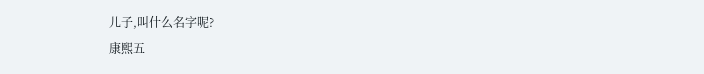儿子,叫什么名字呢?
康熙五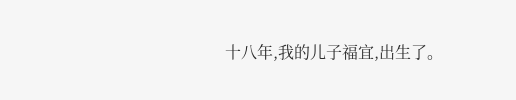十八年,我的儿子福宜,出生了。